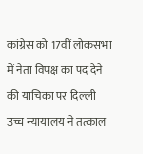कांग्रेस को 17वीं लोकसभा में नेता विपक्ष का पद देने की याचिका पर दिल्ली उच्च न्यायालय ने तत्काल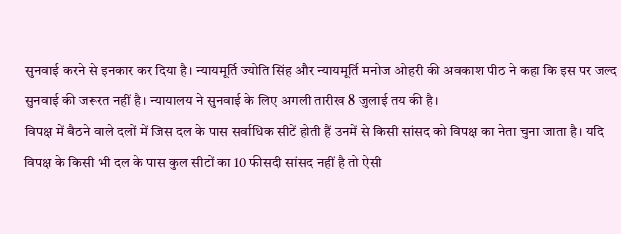सुनवाई करने से इनकार कर दिया है। न्यायमूर्ति ज्योति सिंह और न्यायमूर्ति मनोज ओहरी की अवकाश पीठ ने कहा कि इस पर जल्द सुनवाई की जरूरत नहीं है। न्यायालय ने सुनवाई के लिए अगली तारीख 8 जुलाई तय की है।
विपक्ष में बैठने वाले दलों में जिस दल के पास सर्वाधिक सीटें होती हैं उनमें से किसी सांसद को विपक्ष का नेता चुना जाता है। यदि विपक्ष के किसी भी दल के पास कुल सीटों का 10 फीसदी सांसद नहीं है तो ऐसी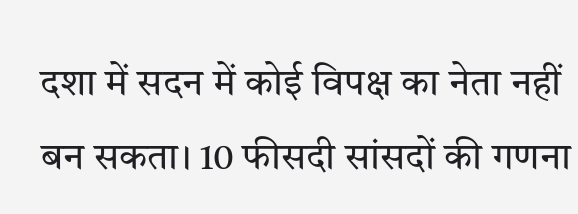दशा में सदन में कोई विपक्ष का नेता नहीं बन सकता। 10 फीसदी सांसदों की गणना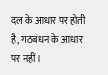दल के आधार पर होती है, गठबंधन के आधार पर नहीं।